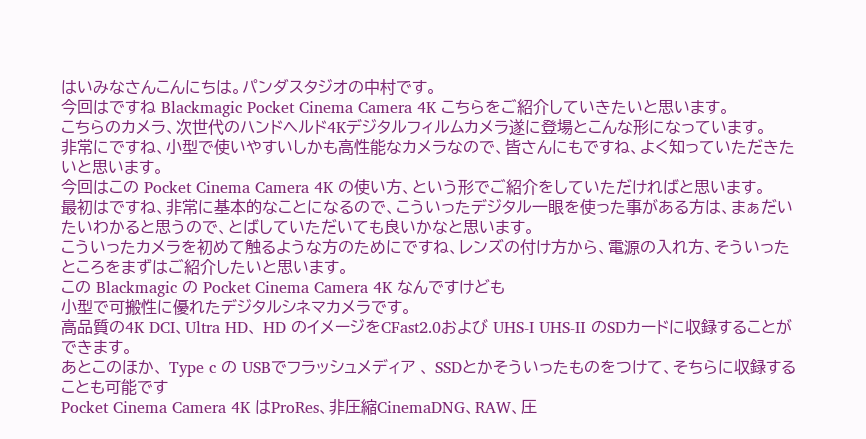はいみなさんこんにちは。パンダスタジオの中村です。
今回はですね Blackmagic Pocket Cinema Camera 4K こちらをご紹介していきたいと思います。
こちらのカメラ、次世代のハンドヘルド4Kデジタルフィルムカメラ遂に登場とこんな形になっています。
非常にですね、小型で使いやすいしかも高性能なカメラなので、皆さんにもですね、よく知っていただきたいと思います。
今回はこの Pocket Cinema Camera 4K の使い方、という形でご紹介をしていただければと思います。
最初はですね、非常に基本的なことになるので、こういったデジタル一眼を使った事がある方は、まぁだいたいわかると思うので、とばしていただいても良いかなと思います。
こういったカメラを初めて触るような方のためにですね、レンズの付け方から、電源の入れ方、そういったところをまずはご紹介したいと思います。
この Blackmagic の Pocket Cinema Camera 4K なんですけども
小型で可搬性に優れたデジタルシネマカメラです。
高品質の4K DCI、Ultra HD、 HD のイメージをCFast2.0および UHS-Ⅰ UHS-Ⅱ のSDカードに収録することができます。
あとこのほか、 Type c の USBでフラッシュメディア 、 SSDとかそういったものをつけて、そちらに収録する
ことも可能です
Pocket Cinema Camera 4K はProRes、非圧縮CinemaDNG、RAW、圧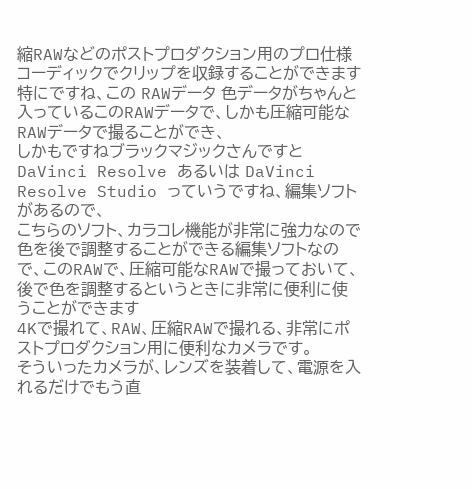縮RAWなどのポストプロダクション用のプロ仕様コーディックでクリップを収録することができます
特にですね、この RAWデータ 色データがちゃんと入っているこのRAWデータで、しかも圧縮可能なRAWデータで撮ることができ、
しかもですねブラックマジックさんですとDaVinci Resolve あるいは DaVinci Resolve Studio っていうですね、編集ソフトがあるので、
こちらのソフト、カラコレ機能が非常に強力なので色を後で調整することができる編集ソフトなので、このRAWで、圧縮可能なRAWで撮っておいて、後で色を調整するというときに非常に便利に使うことができます
4Kで撮れて、RAW、圧縮RAWで撮れる、非常にポストプロダクション用に便利なカメラです。
そういったカメラが、レンズを装着して、電源を入れるだけでもう直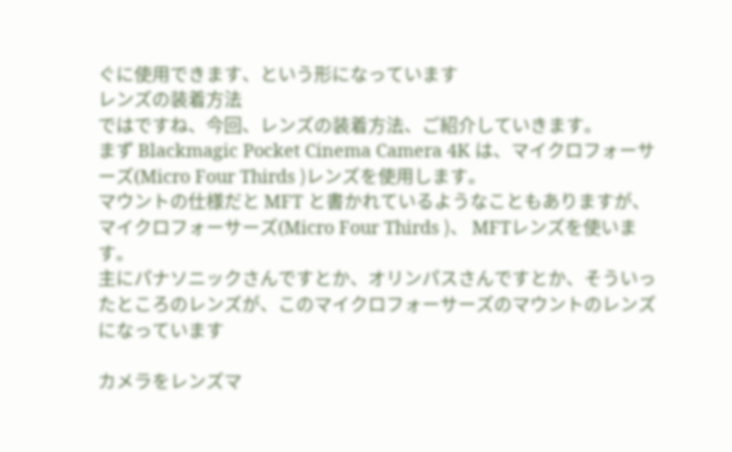ぐに使用できます、という形になっています
レンズの装着方法
ではですね、今回、レンズの装着方法、ご紹介していきます。
まず Blackmagic Pocket Cinema Camera 4K は、マイクロフォーサーズ(Micro Four Thirds )レンズを使用します。
マウントの仕様だと MFT と書かれているようなこともありますが、
マイクロフォーサーズ(Micro Four Thirds )、 MFTレンズを使います。
主にパナソニックさんですとか、オリンパスさんですとか、そういったところのレンズが、このマイクロフォーサーズのマウントのレンズになっています

カメラをレンズマ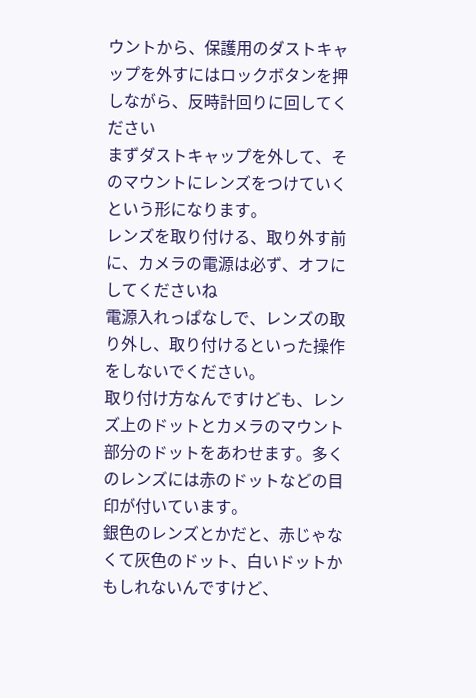ウントから、保護用のダストキャップを外すにはロックボタンを押しながら、反時計回りに回してください
まずダストキャップを外して、そのマウントにレンズをつけていくという形になります。
レンズを取り付ける、取り外す前に、カメラの電源は必ず、オフにしてくださいね
電源入れっぱなしで、レンズの取り外し、取り付けるといった操作をしないでください。
取り付け方なんですけども、レンズ上のドットとカメラのマウント部分のドットをあわせます。多くのレンズには赤のドットなどの目印が付いています。
銀色のレンズとかだと、赤じゃなくて灰色のドット、白いドットかもしれないんですけど、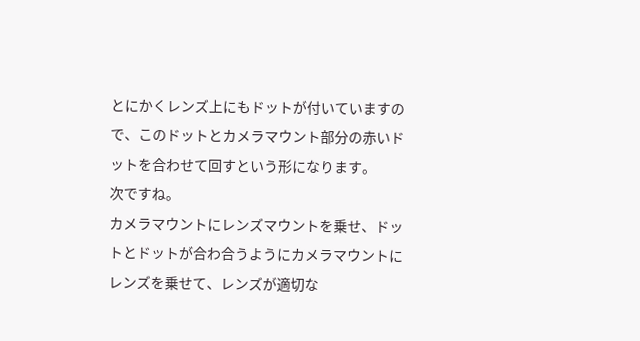とにかくレンズ上にもドットが付いていますので、このドットとカメラマウント部分の赤いドットを合わせて回すという形になります。
次ですね。
カメラマウントにレンズマウントを乗せ、ドットとドットが合わ合うようにカメラマウントにレンズを乗せて、レンズが適切な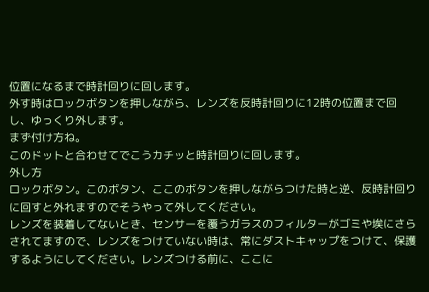位置になるまで時計回りに回します。
外す時はロックボタンを押しながら、レンズを反時計回りに12時の位置まで回し、ゆっくり外します。
まず付け方ね。
このドットと合わせてでこうカチッと時計回りに回します。
外し方
ロックボタン。このボタン、ここのボタンを押しながらつけた時と逆、反時計回りに回すと外れますのでそうやって外してください。
レンズを装着してないとき、センサーを覆うガラスのフィルターがゴミや埃にさらされてますので、レンズをつけていない時は、常にダストキャップをつけて、保護するようにしてください。レンズつける前に、ここに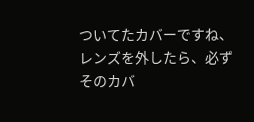ついてたカバーですね、
レンズを外したら、必ずそのカバ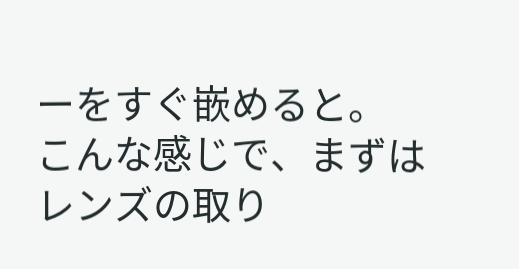ーをすぐ嵌めると。
こんな感じで、まずはレンズの取り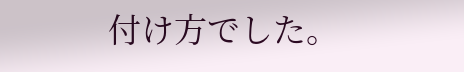付け方でした。